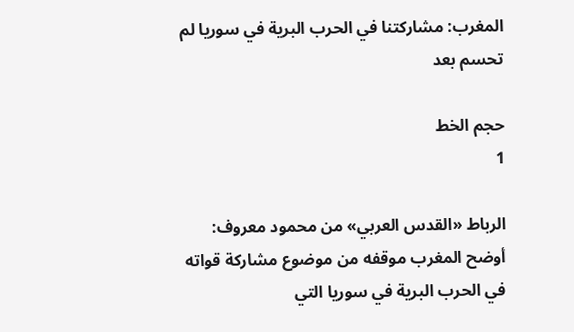المغرب: مشاركتنا في الحرب البرية في سوريا لم تحسم بعد

حجم الخط
1

الرباط «القدس العربي» من محمود معروف: أوضح المغرب موقفه من موضوع مشاركة قواته في الحرب البرية في سوريا التي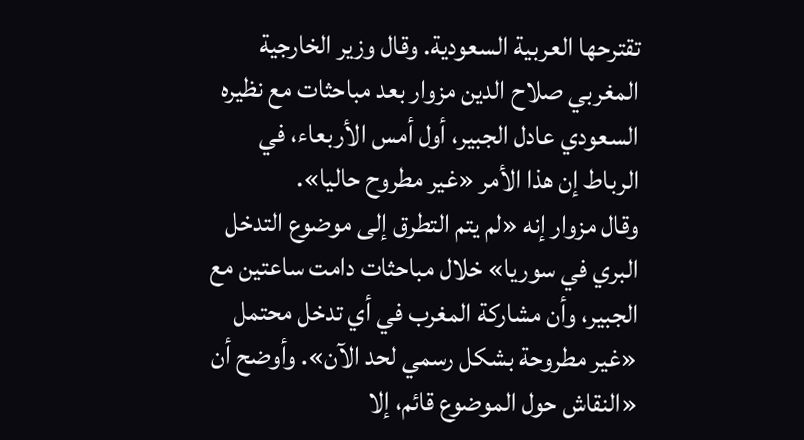تقترحها العربية السعودية. وقال وزير الخارجية المغربي صلاح الدين مزوار بعد مباحثات مع نظيره السعودي عادل الجبير، أول أمس الأربعاء، في الرباط إن هذا الأمر «غير مطروح حاليا».
وقال مزوار إنه «لم يتم التطرق إلى موضوع التدخل البري في سوريا» خلال مباحثات دامت ساعتين مع الجبير، وأن مشاركة المغرب في أي تدخل محتمل «غير مطروحة بشكل رسمي لحد الآن». وأوضح أن «النقاش حول الموضوع قائم، إلا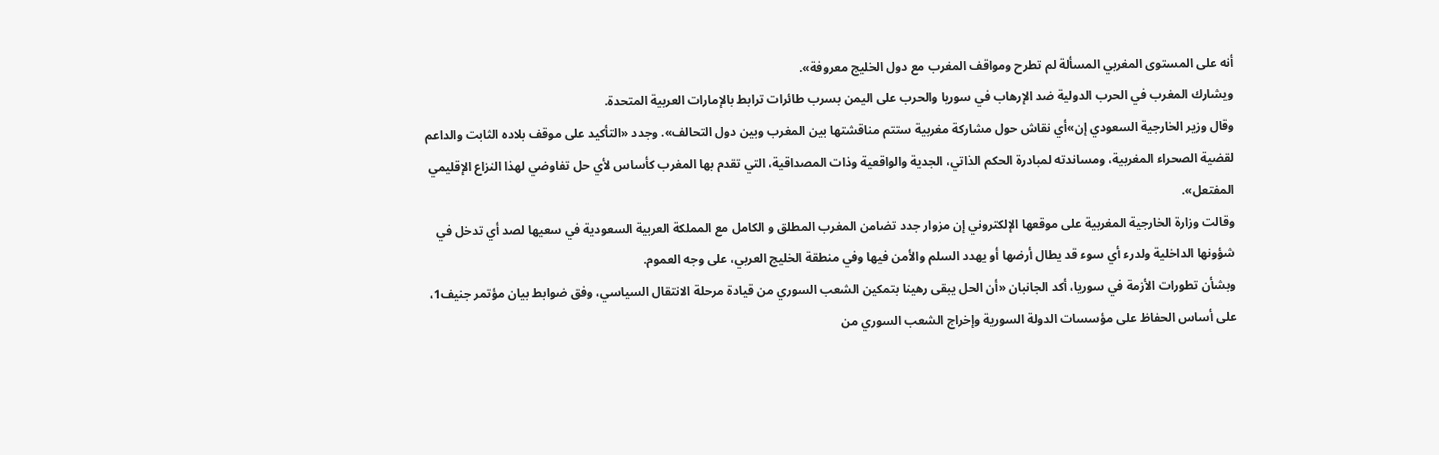أنه على المستوى المغربي المسألة لم تطرح ومواقف المغرب مع دول الخليج معروفة».
ويشارك المغرب في الحرب الدولية ضد الإرهاب في سوريا والحرب على اليمن بسرب طائرات ترابط بالإمارات العربية المتحدة.
وقال وزير الخارجية السعودي إن»أي نقاش حول مشاركة مغربية ستتم مناقشتها بين المغرب وبين دول التحالف». وجدد «التأكيد على موقف بلاده الثابت والداعم لقضية الصحراء المغربية، ومساندته لمبادرة الحكم الذاتي، الجدية والواقعية وذات المصداقية، التي تقدم بها المغرب كأساس لأي حل تفاوضي لهذا النزاع الإقليمي المفتعل».
وقالت وزارة الخارجية المغربية على موقعها الإلكتروني إن مزوار جدد تضامن المغرب المطلق و الكامل مع المملكة العربية السعودية في سعيها لصد أي تدخل في شؤونها الداخلية ولدرء أي سوء قد يطال أرضها أو يهدد السلم والأمن فيها وفي منطقة الخليج العربي، على وجه العموم.
وبشأن تطورات الأزمة في سوريا، أكد الجانبان «أن الحل يبقى رهينا بتمكين الشعب السوري من قيادة مرحلة الانتقال السياسي، وفق ضوابط بيان مؤتمر جنيف1، على أساس الحفاظ على مؤسسات الدولة السورية وإخراج الشعب السوري من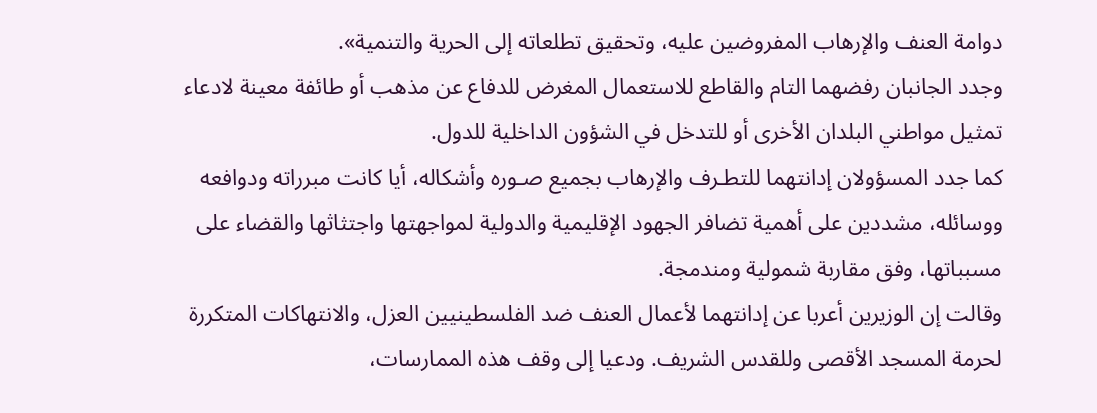دوامة العنف والإرهاب المفروضين عليه، وتحقيق تطلعاته إلى الحرية والتنمية».
وجدد الجانبان رفضهما التام والقاطع للاستعمال المغرض للدفاع عن مذهب أو طائفة معينة لادعاء تمثيل مواطني البلدان الأخرى أو للتدخل في الشؤون الداخلية للدول.
كما جدد المسؤولان إدانتهما للتطـرف والإرهاب بجميع صـوره وأشكاله، أيا كانت مبرراته ودوافعه ووسائله، مشددين على أهمية تضافر الجهود الإقليمية والدولية لمواجهتها واجتثاثها والقضاء على مسبباتها، وفق مقاربة شمولية ومندمجة.
وقالت إن الوزيرين أعربا عن إدانتهما لأعمال العنف ضد الفلسطينيين العزل، والانتهاكات المتكررة لحرمة المسجد الأقصى وللقدس الشريف. ودعيا إلى وقف هذه الممارسات،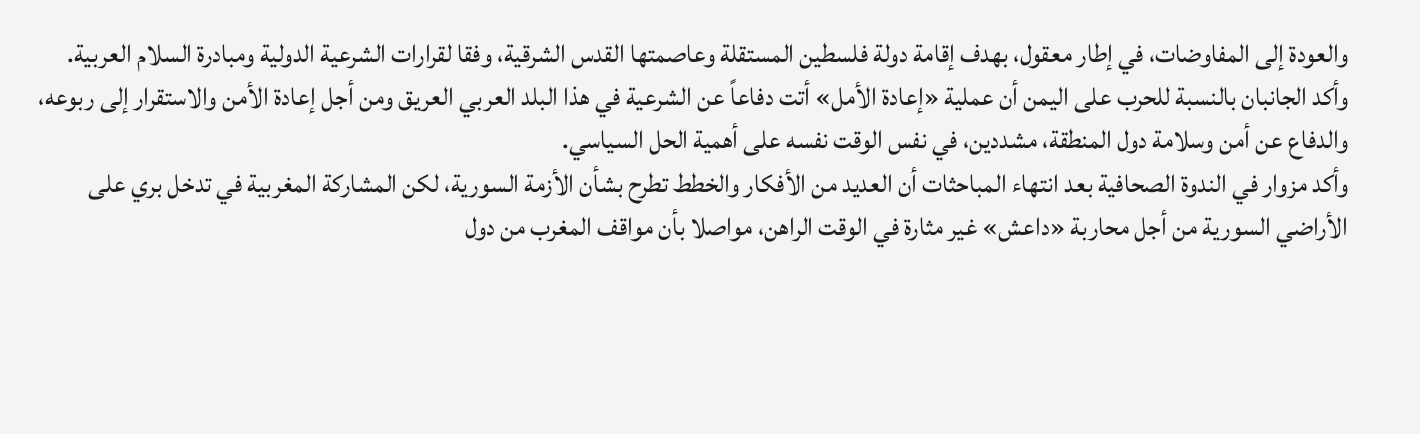والعودة إلى المفاوضات، في إطار معقول، بهدف إقامة دولة فلسطين المستقلة وعاصمتها القدس الشرقية، وفقا لقرارات الشرعية الدولية ومبادرة السلام العربية.
وأكد الجانبان بالنسبة للحرب على اليمن أن عملية «إعادة الأمل» أتت دفاعاً عن الشرعية في هذا البلد العربي العريق ومن أجل إعادة الأمن والاستقرار إلى ربوعه، والدفاع عن أمن وسلامة دول المنطقة، مشددين، في نفس الوقت نفسه على أهمية الحل السياسي.
وأكد مزوار في الندوة الصحافية بعد انتهاء المباحثات أن العديد من الأفكار والخطط تطرح بشأن الأزمة السورية، لكن المشاركة المغربية في تدخل بري على الأراضي السورية من أجل محاربة «داعش» غير مثارة في الوقت الراهن، مواصلا بأن مواقف المغرب من دول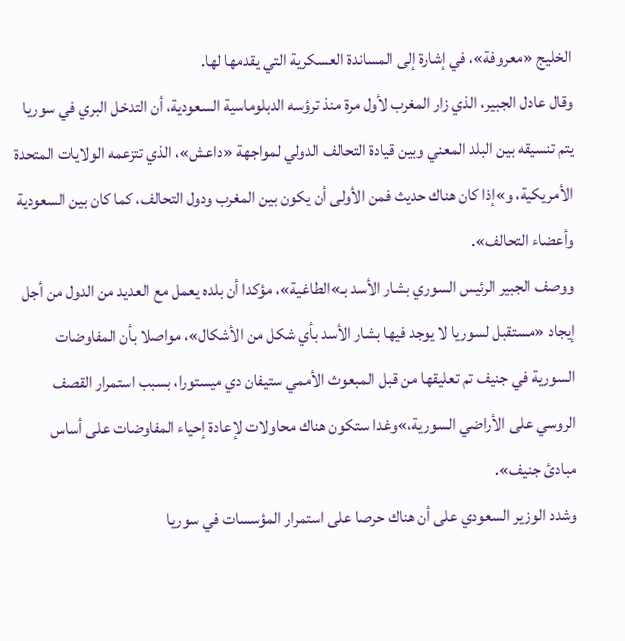الخليج «معروفة»، في إشارة إلى المساندة العسكرية التي يقدمها لها.
وقال عادل الجبير، الذي زار المغرب لأول مرة منذ ترؤسه الدبلوماسية السعودية، أن التدخل البري في سوريا يتم تنسيقه بين البلد المعني وبين قيادة التحالف الدولي لمواجهة «داعش»، الذي تتزعمه الولايات المتحدة الأمريكية، و»إذا كان هناك حديث فمن الأولى أن يكون بين المغرب ودول التحالف، كما كان بين السعودية وأعضاء التحالف».
ووصف الجبير الرئيس السوري بشار الأسد بـ»الطاغية»، مؤكدا أن بلده يعمل مع العديد من الدول من أجل إيجاد «مستقبل لسوريا لا يوجد فيها بشار الأسد بأي شكل من الأشكال»، مواصلا بأن المفاوضات السورية في جنيف تم تعليقها من قبل المبعوث الأممي ستيفان دي ميستورا، بسبب استمرار القصف الروسي على الأراضي السورية،»وغدا ستكون هناك محاولات لإعادة إحياء المفاوضات على أساس مبادئ جنيف».
وشدد الوزير السعودي على أن هناك حرصا على استمرار المؤسسات في سوريا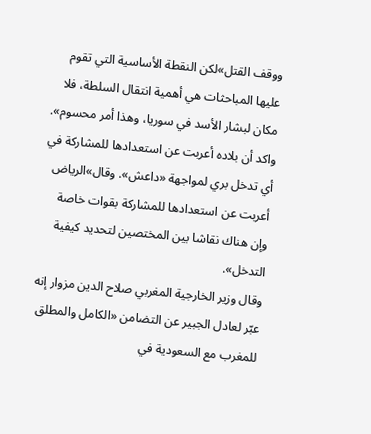ووقف القتل»لكن النقطة الأساسية التي تقوم عليها المباحثات هي أهمية انتقال السلطة، فلا مكان لبشار الأسد في سوريا، وهذا أمر محسوم».
واكد أن بلاده أعربت عن استعدادها للمشاركة في أي تدخل بري لمواجهة «داعش». وقال»الرياض أعربت عن استعدادها للمشاركة بقوات خاصة وإن هناك نقاشا بين المختصين لتحديد كيفية التدخل».
وقال وزير الخارجية المغربي صلاح الدين مزوار إنه عبّر لعادل الجبير عن التضامن «الكامل والمطلق للمغرب مع السعودية في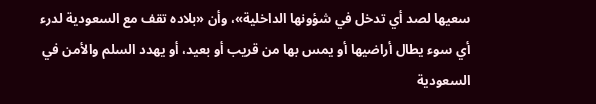سعيها لصد أي تدخل في شؤونها الداخلية»، وأن «بلاده تقف مع السعودية لدرء أي سوء يطال أراضيها أو يمس بها من قريب أو بعيد، أو يهدد السلم والأمن في السعودية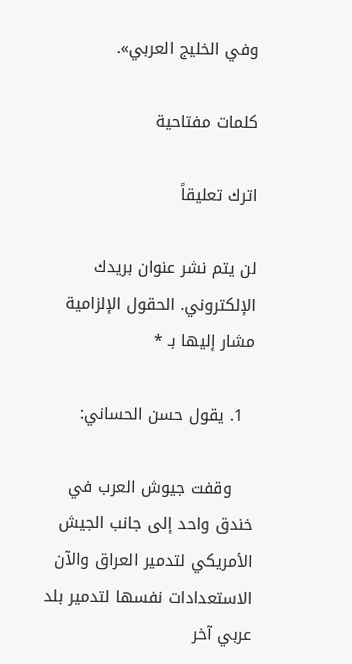وفي الخليج العربي».

كلمات مفتاحية

اترك تعليقاً

لن يتم نشر عنوان بريدك الإلكتروني. الحقول الإلزامية مشار إليها بـ *

  1. يقول حسن الحساني:

    وقفت جيوش العرب في خندق واحد إلى جانب الجيش الأمريكي لتدمير العراق والآن الاستعدادات نفسها لتدمير بلد عربي آخر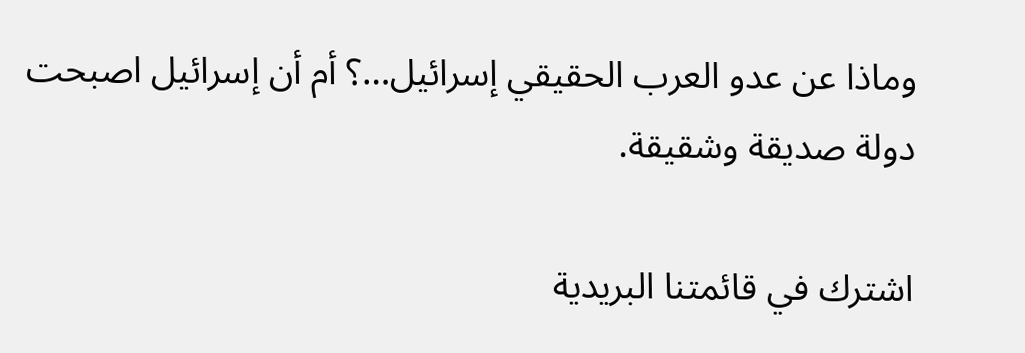وماذا عن عدو العرب الحقيقي إسرائيل…؟ أم أن إسرائيل اصبحت دولة صديقة وشقيقة.

اشترك في قائمتنا البريدية